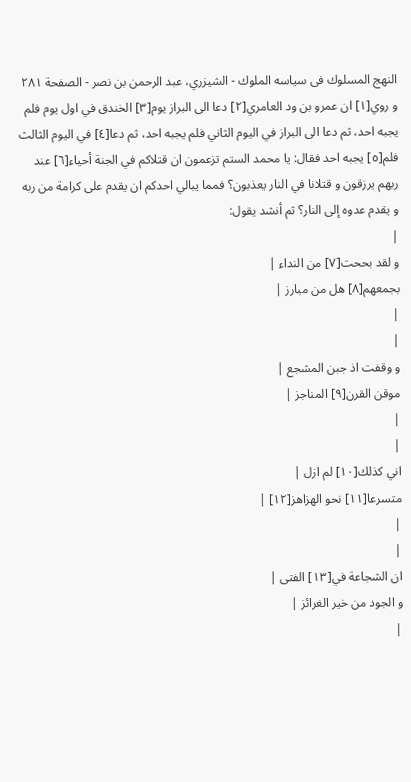النهج المسلوك فى سياسه الملوك - الشيزري، عبد الرحمن بن نصر - الصفحة ٢٨١
و روي[١] ان عمرو بن ود العامري[٢] دعا الى البراز يوم[٣] الخندق في اول يوم فلم يجبه احد، ثم دعا الى البراز في اليوم الثاني فلم يجبه احد، ثم دعا[٤] في اليوم الثالث فلم[٥] يجبه احد فقال: يا محمد الستم تزعمون ان قتلاكم في الجنة أحياء[٦] عند ربهم يرزقون و قتلانا في النار يعذبون؟ فمما يبالي احدكم ان يقدم على كرامة من ربه و يقدم عدوه إلى النار؟ ثم أنشد يقول:
|
و لقد بححت[٧] من النداء |
بجمعهم[٨] هل من مبارز |
|
|
و وقفت اذ جبن المشجع |
موقن القرن[٩] المناجز |
|
|
اني كذلك[١٠] لم ازل |
متسرعا[١١] نحو الهزاهز[١٢] |
|
|
ان الشجاعة في[١٣] الفتى |
و الجود من خير الغرائز |
|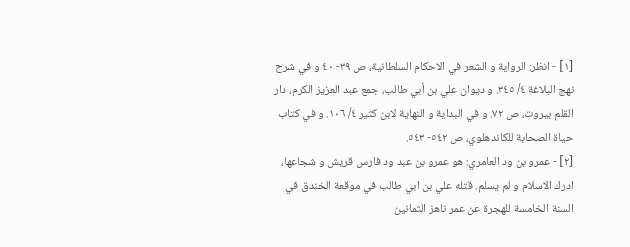[١] - انظر: الرواية و الشعر في الاحكام السلطانية، ص ٣٩- ٤٠ و في شرح نهج البلاغة ٤/ ٣٤٥. و ديوان علي بن أبي طالب، جمع عبد العزيز الكرم، دار القلم بيروت، ص ٧٢. و في البداية و النهاية لابن كثير ٤/ ١٠٦. و في كتاب حياة الصحابة للكاندهلوي، ص ٥٤٢- ٥٤٣.
[٢] - عمرو بن ود العامري: هو عمرو بن عبد ود فارس قريش و شجاعها، ادرك الاسلام و لم يسلم. قتله علي بن ابي طالب في موقعة الخندق في السنة الخامسة للهجرة عن عمر ناهز الثمانين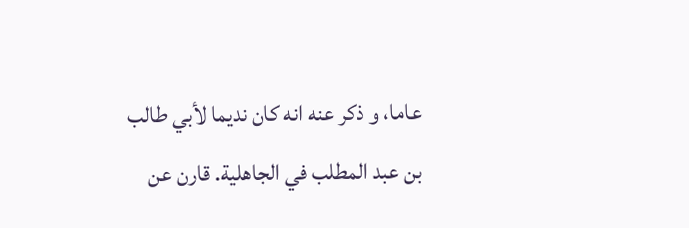عاما، و ذكر عنه انه كان نديما لأبي طالب بن عبد المطلب في الجاهلية. قارن عن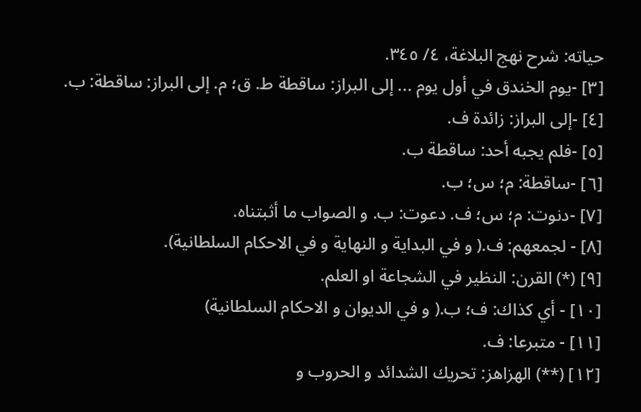حياته: شرح نهج البلاغة، ٤/ ٣٤٥.
[٣] -يوم الخندق في أول يوم ... إلى البراز: ساقطة ط. ق؛ م. إلى البراز: ساقطة: ب.
[٤] -إلى البراز: زائدة ف.
[٥] -فلم يجبه أحد: ساقطة ب.
[٦] -ساقطة: م؛ س؛ ب.
[٧] -دنوت: م؛ س؛ ف. دعوت: ب. و الصواب ما أثبتناه.
[٨] - لجمعهم: ف.( و في البداية و النهاية و في الاحكام السلطانية).
[٩] (*) القرن: النظير في الشجاعة او العلم.
[١٠] - أي كذاك: ف؛ ب.( و في الديوان و الاحكام السلطانية)
[١١] - متبرعا: ف.
[١٢] (**) الهزاهز: تحريك الشدائد و الحروب و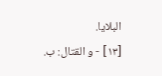البلايا.
[١٣] - و القتال: ب.